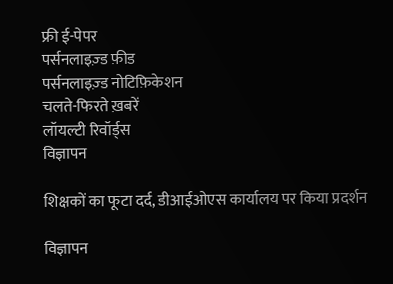फ्री ई-पेपर
पर्सनलाइज़्ड फ़ीड
पर्सनलाइज़्ड नोटिफ़िकेशन
चलते-फिरते ख़बरें
लॉयल्टी रिवॉर्ड्स
विज्ञापन

शिक्षकों का फूटा दर्द, डीआईओएस कार्यालय पर किया प्रदर्शन

विज्ञापन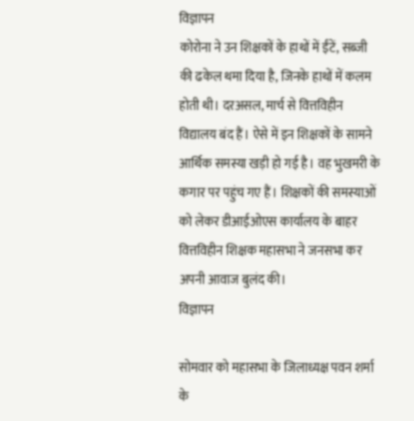विज्ञापन
कोरोना ने उन शिक्षकों के हाथों में ईंटें, सब्जी की ढकेल थमा दिया है, जिनके हाथों में कलम होती थी। दरअसल, मार्च से वित्तविहीन विद्यालय बंद हैं। ऐसे में इन शिक्षकों के सामने आर्थिक समस्या खड़ी हो गई है। वह भुखमरी के कगार पर पहुंच गए हैं। शिक्षकों की समस्याओं को लेकर डीआईओएस कार्यालय के बाहर वित्तविहीन शिक्षक महासभा ने जनसभा कर अपनी आवाज बुलंद की।
विज्ञापन

सोमवार को महासभा के जिलाध्यक्ष पवन शर्मा के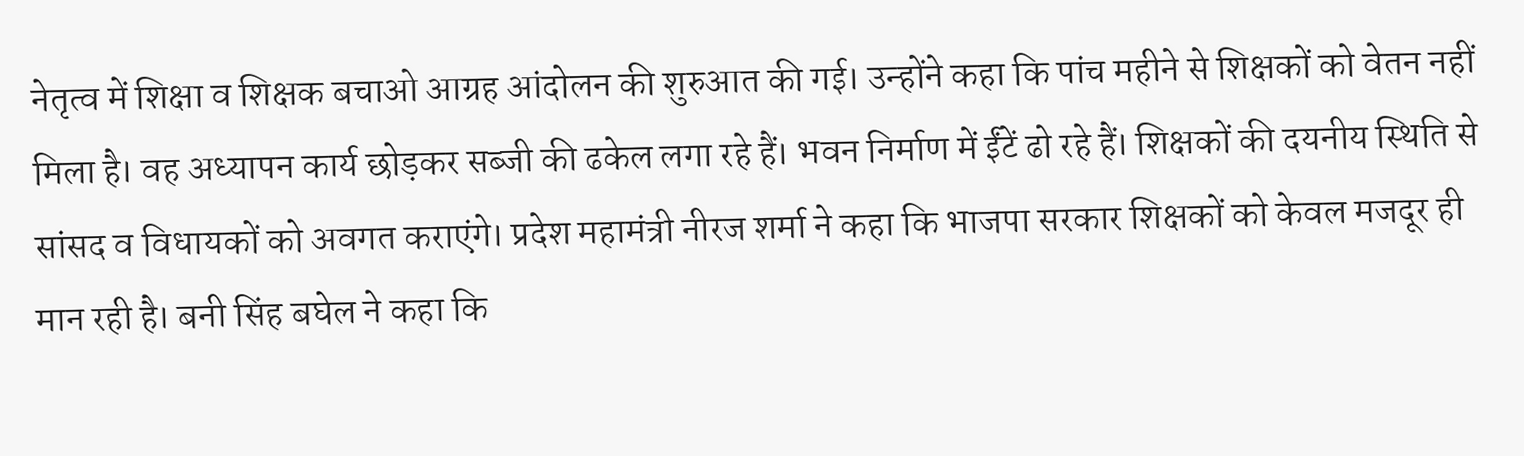नेतृत्व में शिक्षा व शिक्षक बचाओ आग्रह आंदोलन की शुरुआत की गई। उन्होंने कहा कि पांच महीने से शिक्षकों को वेतन नहीं मिला है। वह अध्यापन कार्य छोड़कर सब्जी की ढकेल लगा रहे हैं। भवन निर्माण में ईंटें ढो रहे हैं। शिक्षकों की दयनीय स्थिति से सांसद व विधायकों को अवगत कराएंगे। प्रदेश महामंत्री नीरज शर्मा ने कहा कि भाजपा सरकार शिक्षकों को केवल मजदूर ही मान रही है। बनी सिंह बघेल ने कहा कि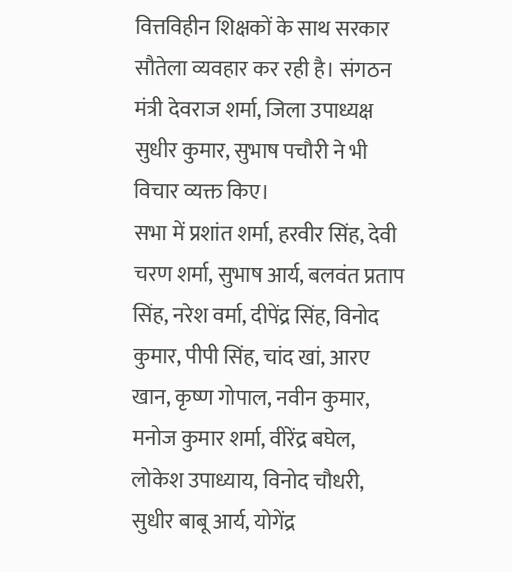वित्तविहीन शिक्षकों के साथ सरकार सौतेला व्यवहार कर रही है। संगठन मंत्री देवराज शर्मा, जिला उपाध्यक्ष सुधीर कुमार, सुभाष पचौरी ने भी विचार व्यक्त किए।
सभा में प्रशांत शर्मा, हरवीर सिंह, देवी चरण शर्मा, सुभाष आर्य, बलवंत प्रताप सिंह, नरेश वर्मा, दीपेंद्र सिंह, विनोद कुमार, पीपी सिंह, चांद खां, आरए खान, कृष्ण गोपाल, नवीन कुमार, मनोज कुमार शर्मा, वीरेंद्र बघेल, लोकेश उपाध्याय, विनोद चौधरी, सुधीर बाबू आर्य, योगेंद्र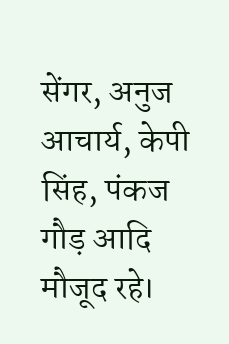सेंगर, अनुज आचार्य, केपी सिंह, पंकज गौड़ आदि मौजूद रहे।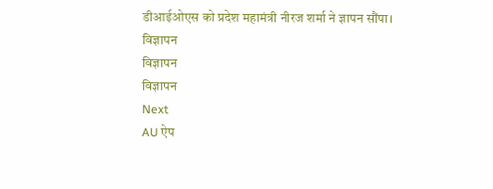डीआईओएस को प्रदेश महामंत्री नीरज शर्मा ने ज्ञापन सौंपा।
विज्ञापन
विज्ञापन
विज्ञापन
Next
AU ऐप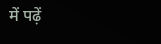में पढ़ें